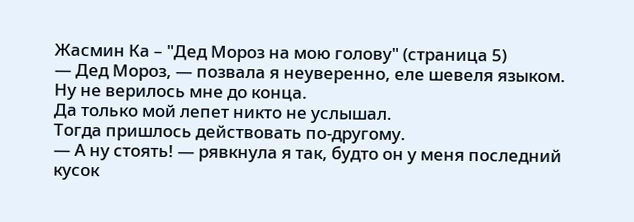Жасмин Ка – "Дед Мороз на мою голову" (страница 5)
— Дед Мороз, — позвала я неуверенно, еле шевеля языком. Ну не верилось мне до конца.
Да только мой лепет никто не услышал.
Тогда пришлось действовать по-другому.
— А ну стоять! — рявкнула я так, будто он у меня последний кусок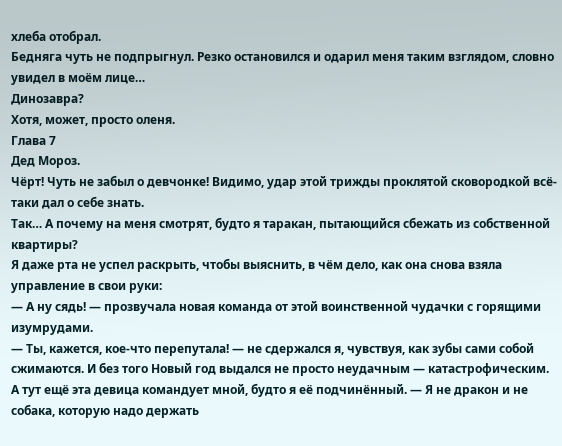хлеба отобрал.
Бедняга чуть не подпрыгнул. Резко остановился и одарил меня таким взглядом, словно увидел в моём лице…
Динозавра?
Хотя, может, просто оленя.
Глава 7
Дед Мороз.
Чёрт! Чуть не забыл о девчонке! Видимо, удар этой трижды проклятой сковородкой всё-таки дал о себе знать.
Так… А почему на меня смотрят, будто я таракан, пытающийся сбежать из собственной квартиры?
Я даже рта не успел раскрыть, чтобы выяснить, в чём дело, как она снова взяла управление в свои руки:
— А ну сядь! — прозвучала новая команда от этой воинственной чудачки с горящими изумрудами.
— Ты, кажется, кое-что перепутала! — не сдержался я, чувствуя, как зубы сами собой сжимаются. И без того Новый год выдался не просто неудачным — катастрофическим. А тут ещё эта девица командует мной, будто я её подчинённый. — Я не дракон и не собака, которую надо держать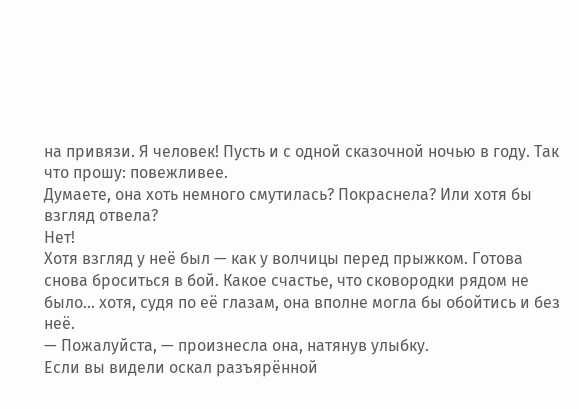на привязи. Я человек! Пусть и с одной сказочной ночью в году. Так что прошу: повежливее.
Думаете, она хоть немного смутилась? Покраснела? Или хотя бы взгляд отвела?
Нет!
Хотя взгляд у неё был — как у волчицы перед прыжком. Готова снова броситься в бой. Какое счастье, что сковородки рядом не было… хотя, судя по её глазам, она вполне могла бы обойтись и без неё.
— Пожалуйста, — произнесла она, натянув улыбку.
Если вы видели оскал разъярённой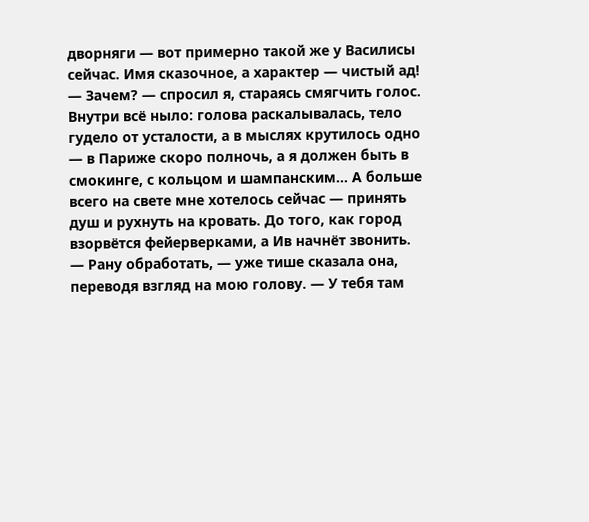дворняги — вот примерно такой же у Василисы сейчас. Имя сказочное, а характер — чистый ад!
— Зачем? — спросил я, стараясь смягчить голос.
Внутри всё ныло: голова раскалывалась, тело гудело от усталости, а в мыслях крутилось одно — в Париже скоро полночь, а я должен быть в смокинге, с кольцом и шампанским… А больше всего на свете мне хотелось сейчас — принять душ и рухнуть на кровать. До того, как город взорвётся фейерверками, а Ив начнёт звонить.
— Рану обработать, — уже тише сказала она, переводя взгляд на мою голову. — У тебя там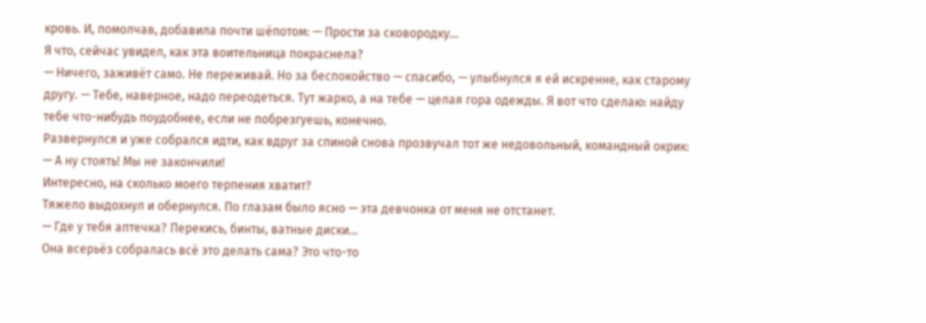кровь. И, помолчав, добавила почти шёпотом: — Прости за сковородку…
Я что, сейчас увидел, как эта воительница покраснела?
— Ничего, заживёт само. Не переживай. Но за беспокойство — спасибо, — улыбнулся я ей искренне, как старому другу. — Тебе, наверное, надо переодеться. Тут жарко, а на тебе — целая гора одежды. Я вот что сделаю: найду тебе что-нибудь поудобнее, если не побрезгуешь, конечно.
Развернулся и уже собрался идти, как вдруг за спиной снова прозвучал тот же недовольный, командный окрик:
— А ну стоять! Мы не закончили!
Интересно, на сколько моего терпения хватит?
Тяжело выдохнул и обернулся. По глазам было ясно — эта девчонка от меня не отстанет.
— Где у тебя аптечка? Перекись, бинты, ватные диски…
Она всерьёз собралась всё это делать сама? Это что-то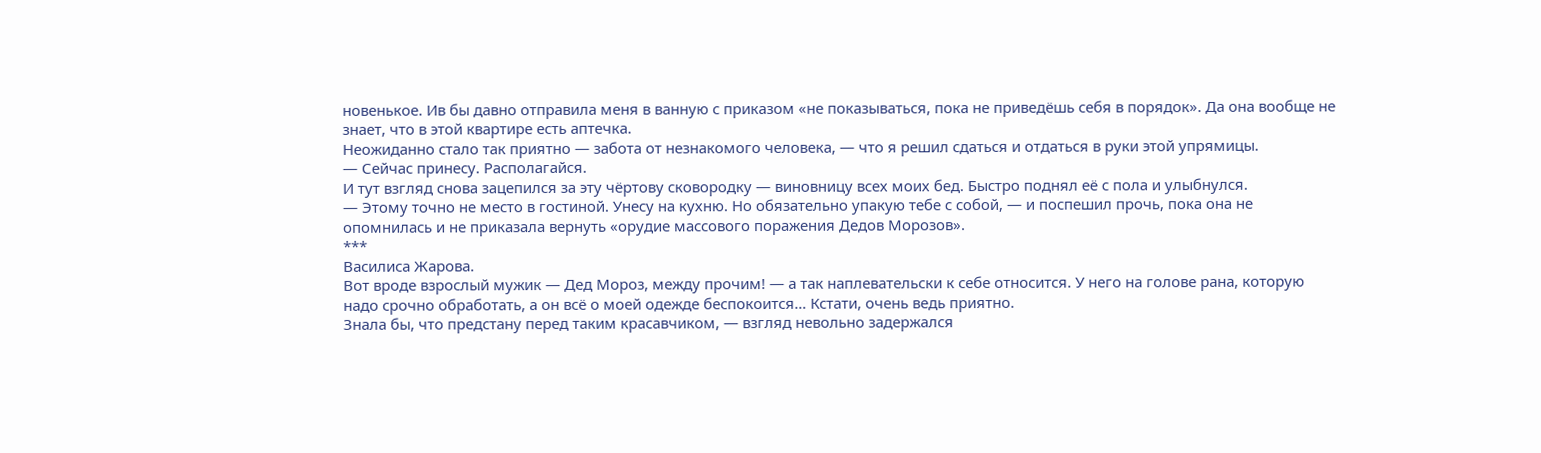новенькое. Ив бы давно отправила меня в ванную с приказом «не показываться, пока не приведёшь себя в порядок». Да она вообще не знает, что в этой квартире есть аптечка.
Неожиданно стало так приятно — забота от незнакомого человека, — что я решил сдаться и отдаться в руки этой упрямицы.
— Сейчас принесу. Располагайся.
И тут взгляд снова зацепился за эту чёртову сковородку — виновницу всех моих бед. Быстро поднял её с пола и улыбнулся.
— Этому точно не место в гостиной. Унесу на кухню. Но обязательно упакую тебе с собой, — и поспешил прочь, пока она не опомнилась и не приказала вернуть «орудие массового поражения Дедов Морозов».
***
Василиса Жарова.
Вот вроде взрослый мужик — Дед Мороз, между прочим! — а так наплевательски к себе относится. У него на голове рана, которую надо срочно обработать, а он всё о моей одежде беспокоится… Кстати, очень ведь приятно.
Знала бы, что предстану перед таким красавчиком, — взгляд невольно задержался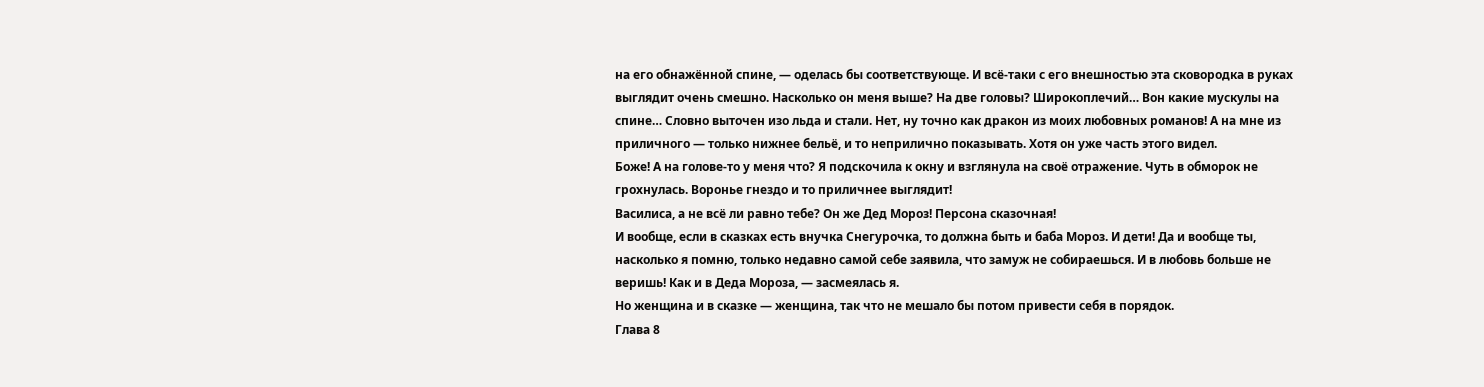на его обнажённой спине, — оделась бы соответствующе. И всё-таки с его внешностью эта сковородка в руках выглядит очень смешно. Насколько он меня выше? На две головы? Широкоплечий… Вон какие мускулы на спине… Словно выточен изо льда и стали. Нет, ну точно как дракон из моих любовных романов! А на мне из приличного — только нижнее бельё, и то неприлично показывать. Хотя он уже часть этого видел.
Боже! А на голове-то у меня что? Я подскочила к окну и взглянула на своё отражение. Чуть в обморок не грохнулась. Воронье гнездо и то приличнее выглядит!
Василиса, а не всё ли равно тебе? Он же Дед Мороз! Персона сказочная!
И вообще, если в сказках есть внучка Снегурочка, то должна быть и баба Мороз. И дети! Да и вообще ты, насколько я помню, только недавно самой себе заявила, что замуж не собираешься. И в любовь больше не веришь! Как и в Деда Мороза, — засмеялась я.
Но женщина и в сказке — женщина, так что не мешало бы потом привести себя в порядок.
Глава 8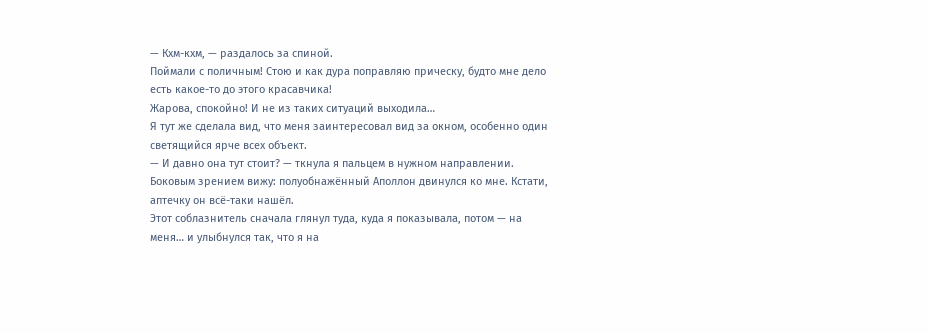— Кхм-кхм, — раздалось за спиной.
Поймали с поличным! Стою и как дура поправляю прическу, будто мне дело есть какое-то до этого красавчика!
Жарова, спокойно! И не из таких ситуаций выходила…
Я тут же сделала вид, что меня заинтересовал вид за окном, особенно один светящийся ярче всех объект.
— И давно она тут стоит? — ткнула я пальцем в нужном направлении.
Боковым зрением вижу: полуобнажённый Аполлон двинулся ко мне. Кстати, аптечку он всё-таки нашёл.
Этот соблазнитель сначала глянул туда, куда я показывала, потом — на меня… и улыбнулся так, что я на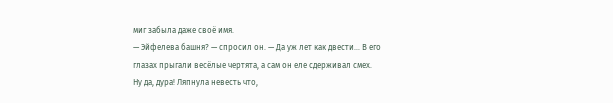миг забыла даже своё имя.
— Эйфелева башня? — спросил он. — Да уж лет как двести… В его глазах прыгали весёлые чертята, а сам он еле сдерживал смех.
Ну да, дура! Ляпнула невесть что,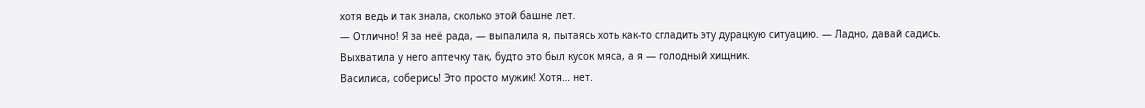хотя ведь и так знала, сколько этой башне лет.
— Отлично! Я за неё рада, — выпалила я, пытаясь хоть как-то сгладить эту дурацкую ситуацию. — Ладно, давай садись.
Выхватила у него аптечку так, будто это был кусок мяса, а я — голодный хищник.
Василиса, соберись! Это просто мужик! Хотя… нет.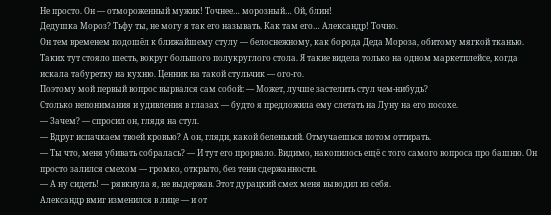Не просто. Он — отмороженный мужик! Точнее… морозный… Ой, блин!
Дедушка Мороз? Тьфу ты, не могу я так его называть. Как там его… Александр! Точно.
Он тем временем подошёл к ближайшему стулу — белоснежному, как борода Деда Мороза, обитому мягкой тканью. Таких тут стояло шесть, вокруг большого полукруглого стола. Я такие видела только на одном маркетплейсе, когда искала табуретку на кухню. Ценник на такой стульчик — ого-го.
Поэтому мой первый вопрос вырвался сам собой: — Может, лучше застелить стул чем-нибудь?
Столько непонимания и удивления в глазах — будто я предложила ему слетать на Луну на его посохе.
— Зачем? — спросил он, глядя на стул.
— Вдруг испачкаем твоей кровью? А он, гляди, какой беленький. Отмучаешься потом оттирать.
— Ты что, меня убивать собралась? — И тут его прорвало. Видимо, накопилось ещё с того самого вопроса про башню. Он просто залился смехом — громко, открыто, без тени сдержанности.
— А ну сидеть! — рявкнула я, не выдержав. Этот дурацкий смех меня выводил из себя.
Александр вмиг изменился в лице — и от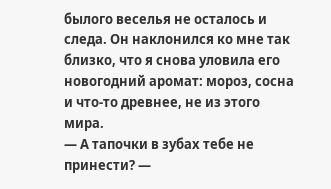былого веселья не осталось и следа. Он наклонился ко мне так близко, что я снова уловила его новогодний аромат: мороз, сосна и что-то древнее, не из этого мира.
— А тапочки в зубах тебе не принести? —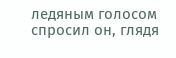ледяным голосом спросил он, глядя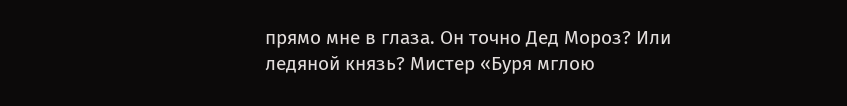прямо мне в глаза. Он точно Дед Мороз? Или ледяной князь? Мистер «Буря мглою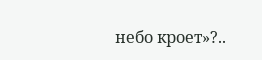небо кроет»?..